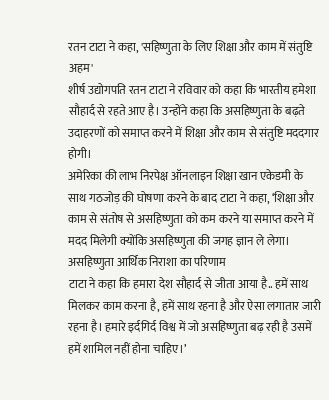रतन टाटा ने कहा, 'सहिष्णुता के लिए शिक्षा और काम में संतुष्टि अहम'
शीर्ष उद्योगपति रतन टाटा ने रविवार को कहा कि भारतीय हमेशा सौहार्द से रहते आए है। उन्होंने कहा कि असहिष्णुता के बढ़ते उदाहरणों को समाप्त करने में शिक्षा और काम से संतुष्टि मददगार होगी।
अमेरिका की लाभ निरपेक्ष ऑनलाइन शिक्षा खान एकेडमी के साथ गठजोड़ की घोषणा करने के बाद टाटा ने कहा, ‘शिक्षा और काम से संतोष से असहिष्णुता को कम करने या समाप्त करने में मदद मिलेगी क्योंकि असहिष्णुता की जगह ज्ञान ले लेगा।
असहिष्णुता आर्थिक निराशा का परिणाम
टाटा ने कहा कि हमारा देश सौहार्द से जीता आया है.. हमें साथ मिलकर काम करना है, हमें साथ रहना है और ऐसा लगातार जारी रहना है। हमारे इर्दगिर्द विश्व में जो असहिष्णुता बढ़ रही है उसमें हमें शामिल नहीं होना चाहिए।’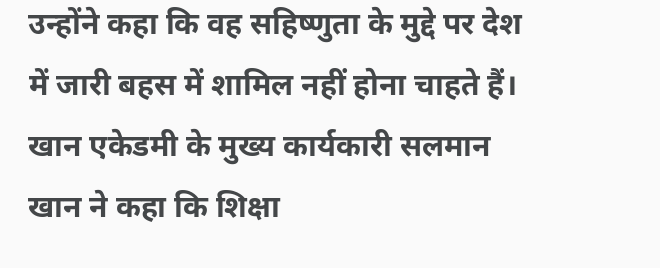उन्होंने कहा कि वह सहिष्णुता के मुद्दे पर देश में जारी बहस में शामिल नहीं होना चाहते हैं। खान एकेडमी के मुख्य कार्यकारी सलमान खान ने कहा कि शिक्षा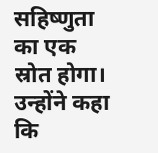सहिष्णुता का एक स्रोत होगा। उन्होंने कहा कि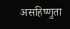असहिष्णुता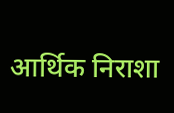आर्थिक निराशा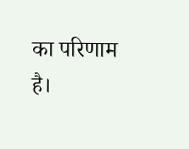का परिणाम है।